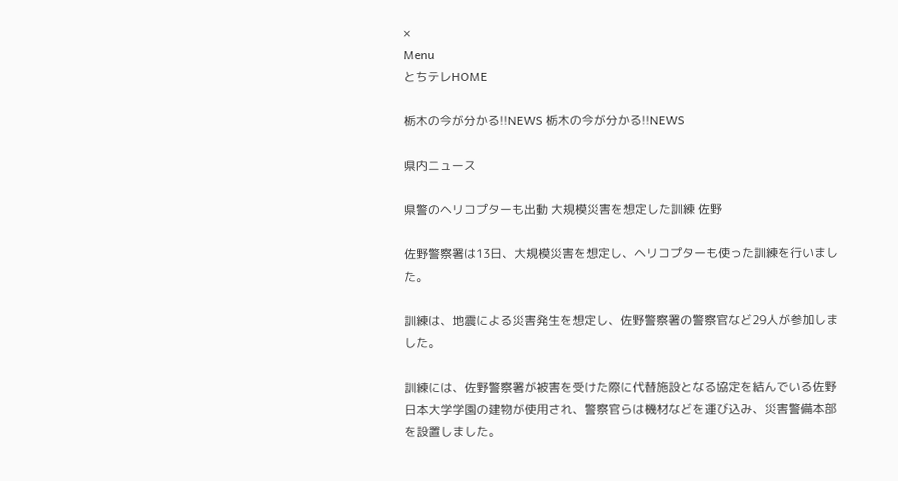×
Menu
とちテレHOME

栃木の今が分かる!!NEWS 栃木の今が分かる!!NEWS

県内ニュース

県警のヘリコプターも出動 大規模災害を想定した訓練 佐野

佐野警察署は13日、大規模災害を想定し、ヘリコプターも使った訓練を行いました。

訓練は、地震による災害発生を想定し、佐野警察署の警察官など29人が参加しました。

訓練には、佐野警察署が被害を受けた際に代替施設となる協定を結んでいる佐野日本大学学園の建物が使用され、警察官らは機材などを運び込み、災害警備本部を設置しました。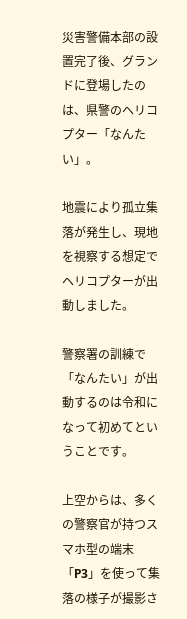災害警備本部の設置完了後、グランドに登場したのは、県警のヘリコプター「なんたい」。

地震により孤立集落が発生し、現地を視察する想定でヘリコプターが出動しました。

警察署の訓練で「なんたい」が出動するのは令和になって初めてということです。

上空からは、多くの警察官が持つスマホ型の端末「P3」を使って集落の様子が撮影さ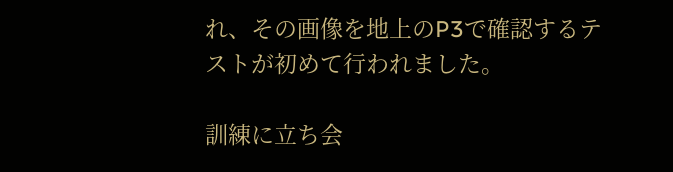れ、その画像を地上のP3で確認するテストが初めて行われました。

訓練に立ち会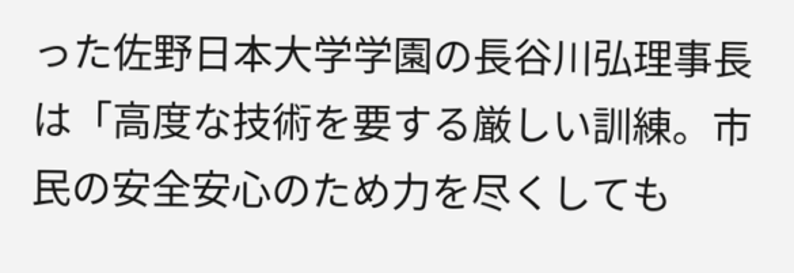った佐野日本大学学園の長谷川弘理事長は「高度な技術を要する厳しい訓練。市民の安全安心のため力を尽くしても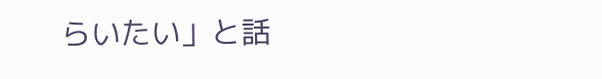らいたい」と話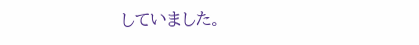していました。